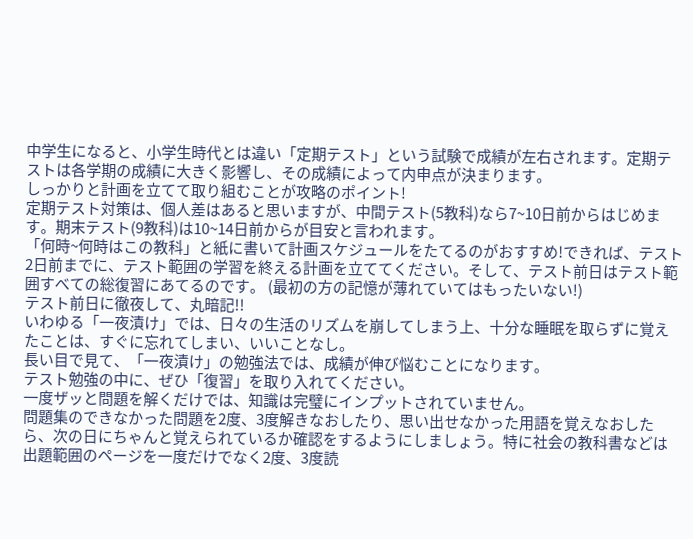中学生になると、小学生時代とは違い「定期テスト」という試験で成績が左右されます。定期テストは各学期の成績に大きく影響し、その成績によって内申点が決まります。
しっかりと計画を立てて取り組むことが攻略のポイント!
定期テスト対策は、個人差はあると思いますが、中間テスト(5教科)なら7~10日前からはじめます。期末テスト(9教科)は10~14日前からが目安と言われます。
「何時~何時はこの教科」と紙に書いて計画スケジュールをたてるのがおすすめ!できれば、テスト2日前までに、テスト範囲の学習を終える計画を立ててください。そして、テスト前日はテスト範囲すべての総復習にあてるのです。 (最初の方の記憶が薄れていてはもったいない!)
テスト前日に徹夜して、丸暗記!!
いわゆる「一夜漬け」では、日々の生活のリズムを崩してしまう上、十分な睡眠を取らずに覚えたことは、すぐに忘れてしまい、いいことなし。
長い目で見て、「一夜漬け」の勉強法では、成績が伸び悩むことになります。
テスト勉強の中に、ぜひ「復習」を取り入れてください。
一度ザッと問題を解くだけでは、知識は完璧にインプットされていません。
問題集のできなかった問題を2度、3度解きなおしたり、思い出せなかった用語を覚えなおしたら、次の日にちゃんと覚えられているか確認をするようにしましょう。特に社会の教科書などは出題範囲のページを一度だけでなく2度、3度読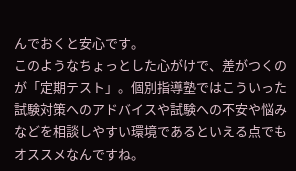んでおくと安心です。
このようなちょっとした心がけで、差がつくのが「定期テスト」。個別指導塾ではこういった試験対策へのアドバイスや試験への不安や悩みなどを相談しやすい環境であるといえる点でもオススメなんですね。